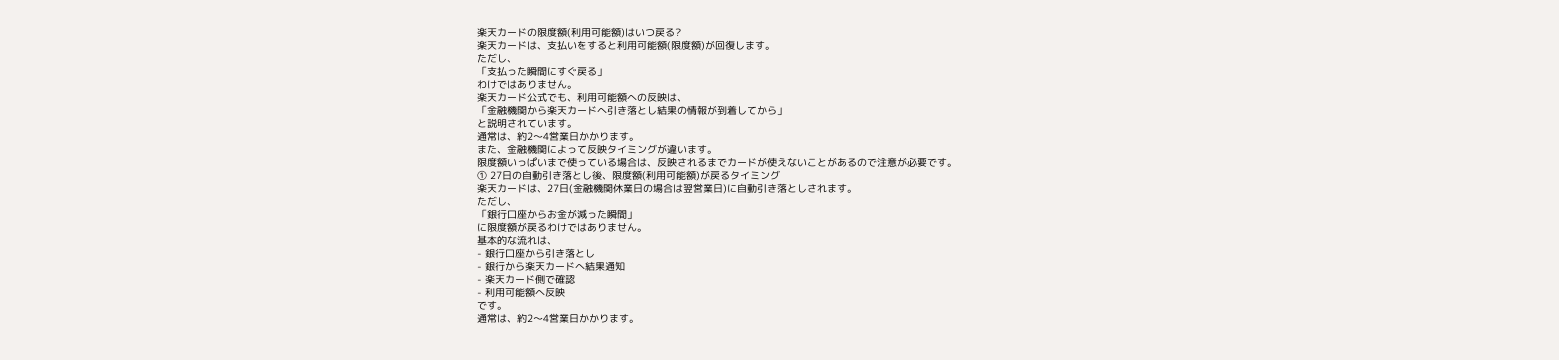楽天カードの限度額(利用可能額)はいつ戻る?
楽天カードは、支払いをすると利用可能額(限度額)が回復します。
ただし、
「支払った瞬間にすぐ戻る」
わけではありません。
楽天カード公式でも、利用可能額への反映は、
「金融機関から楽天カードへ引き落とし結果の情報が到着してから」
と説明されています。
通常は、約2〜4営業日かかります。
また、金融機関によって反映タイミングが違います。
限度額いっぱいまで使っている場合は、反映されるまでカードが使えないことがあるので注意が必要です。
① 27日の自動引き落とし後、限度額(利用可能額)が戻るタイミング
楽天カードは、27日(金融機関休業日の場合は翌営業日)に自動引き落としされます。
ただし、
「銀行口座からお金が減った瞬間」
に限度額が戻るわけではありません。
基本的な流れは、
- 銀行口座から引き落とし
- 銀行から楽天カードへ結果通知
- 楽天カード側で確認
- 利用可能額へ反映
です。
通常は、約2〜4営業日かかります。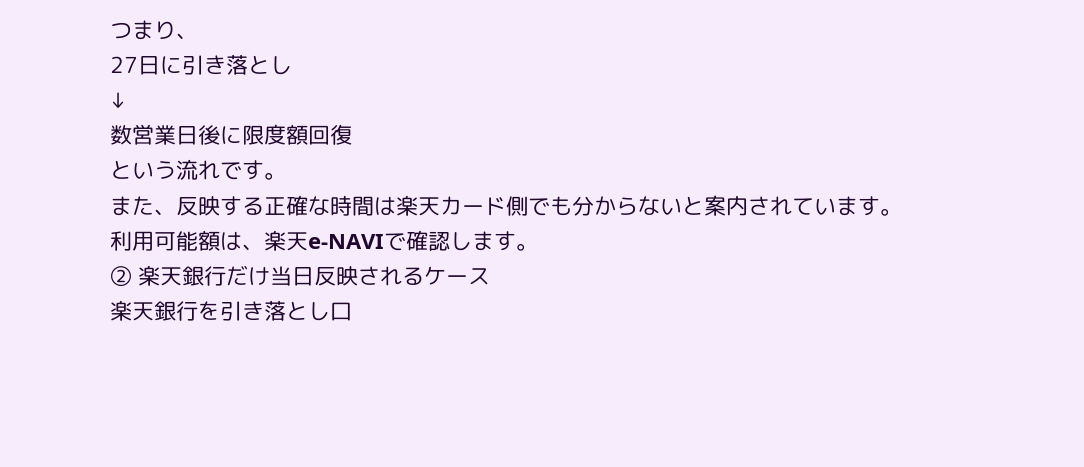つまり、
27日に引き落とし
↓
数営業日後に限度額回復
という流れです。
また、反映する正確な時間は楽天カード側でも分からないと案内されています。
利用可能額は、楽天e-NAVIで確認します。
② 楽天銀行だけ当日反映されるケース
楽天銀行を引き落とし口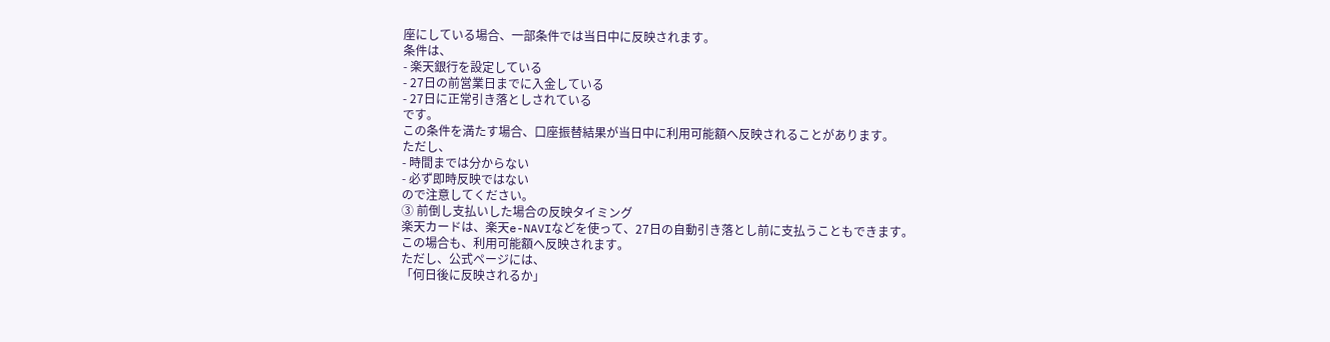座にしている場合、一部条件では当日中に反映されます。
条件は、
- 楽天銀行を設定している
- 27日の前営業日までに入金している
- 27日に正常引き落としされている
です。
この条件を満たす場合、口座振替結果が当日中に利用可能額へ反映されることがあります。
ただし、
- 時間までは分からない
- 必ず即時反映ではない
ので注意してください。
③ 前倒し支払いした場合の反映タイミング
楽天カードは、楽天e-NAVIなどを使って、27日の自動引き落とし前に支払うこともできます。
この場合も、利用可能額へ反映されます。
ただし、公式ページには、
「何日後に反映されるか」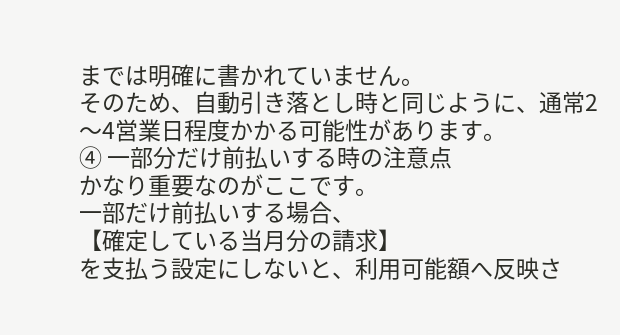までは明確に書かれていません。
そのため、自動引き落とし時と同じように、通常2〜4営業日程度かかる可能性があります。
④ 一部分だけ前払いする時の注意点
かなり重要なのがここです。
一部だけ前払いする場合、
【確定している当月分の請求】
を支払う設定にしないと、利用可能額へ反映さ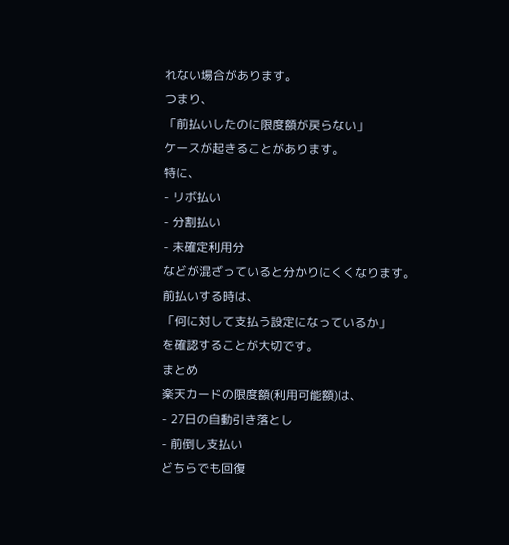れない場合があります。
つまり、
「前払いしたのに限度額が戻らない」
ケースが起きることがあります。
特に、
- リボ払い
- 分割払い
- 未確定利用分
などが混ざっていると分かりにくくなります。
前払いする時は、
「何に対して支払う設定になっているか」
を確認することが大切です。
まとめ
楽天カードの限度額(利用可能額)は、
- 27日の自動引き落とし
- 前倒し支払い
どちらでも回復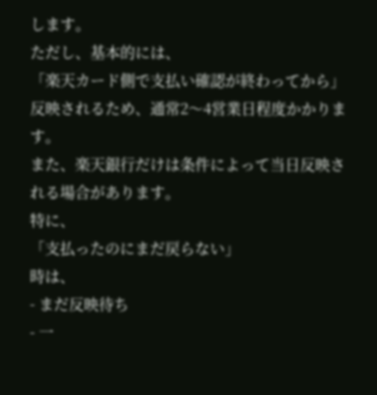します。
ただし、基本的には、
「楽天カード側で支払い確認が終わってから」
反映されるため、通常2〜4営業日程度かかります。
また、楽天銀行だけは条件によって当日反映される場合があります。
特に、
「支払ったのにまだ戻らない」
時は、
- まだ反映待ち
- 一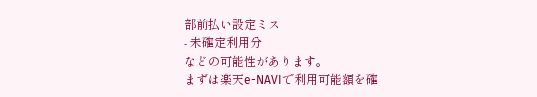部前払い設定ミス
- 未確定利用分
などの可能性があります。
まずは楽天e-NAVIで利用可能額を確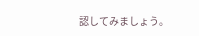認してみましょう。